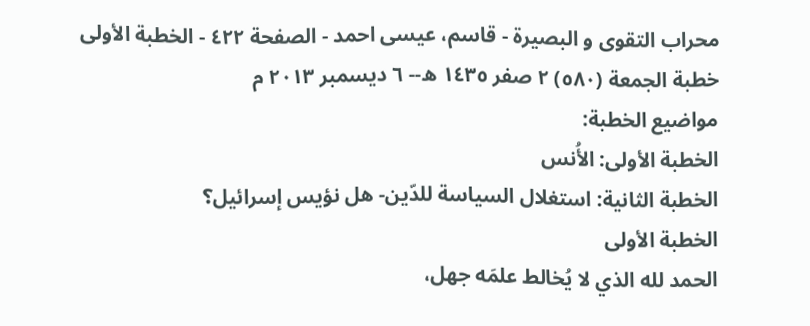محراب التقوى و البصيرة - قاسم، عيسى احمد - الصفحة ٤٢٢ - الخطبة الأولى
خطبة الجمعة (٥٨٠) ٢ صفر ١٤٣٥ ه-- ٦ ديسمبر ٢٠١٣ م
مواضيع الخطبة:
الخطبة الأولى: الأُنس
الخطبة الثانية: استغلال السياسة للدّين- هل نؤيس إسرائيل؟
الخطبة الأولى
الحمد لله الذي لا يُخالط علمَه جهل،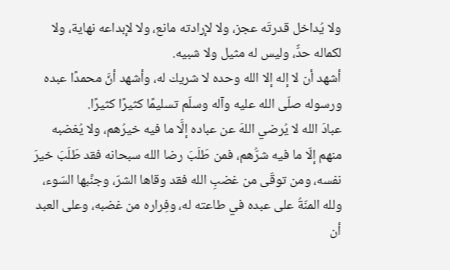ولا يُداخل قدرتَه عجز، ولا لإرادته مانع، ولا لإبداعه نهاية، ولا لكماله حدٌّ، وليس له مثيل ولا شبيه.
أشهد أن لا إله إلا الله وحده لا شريك له، وأشهد أنَّ محمدًا عبده ورسوله صلّى الله عليه وآله وسلّم تسليمًا كثيرًا كثيرًا.
عبادَ الله لا يُرضي اللهَ عن عباده إلَّا ما فيه خيرُهم، ولا يُغضبه منهم إلّا ما فيه شرُّهم، فمن طَلَبَ رضا الله سبحانه فقد طَلَبَ خيرَ نفسه، ومن توقّى من غضبِ الله فقد وقاها الشرّ، وجنَّبها السّوء، ولله المنّةُ على عبده في طاعته له، وفِراره من غضبه، وعلى العبد أن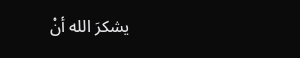يشكرَ الله أنْ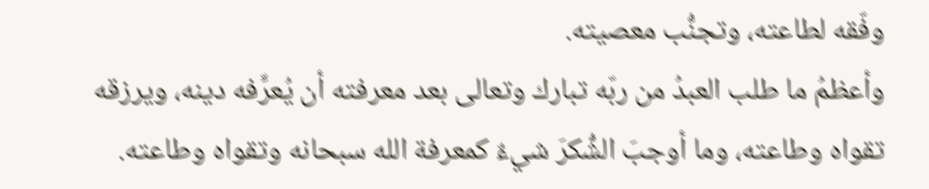وفّقه لطاعته، وتجنُّب معصيته.
وأعظمُ ما طلب العبدُ من ربّه تبارك وتعالى بعد معرفته أن يُعرِّفه دينه، ويرزقه تقواه وطاعته، وما أوجبَ الشُّكرَ شيءٌ كمعرفة الله سبحانه وتقواه وطاعته.